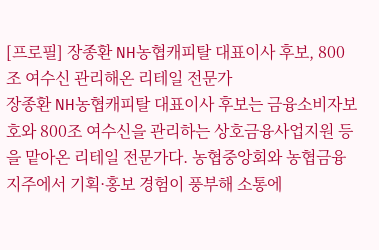[프로필] 장종환 NH농협캐피탈 대표이사 후보, 800조 여수신 관리해온 리테일 전문가
장종환 NH농협캐피탈 대표이사 후보는 금융소비자보호와 800조 여수신을 관리하는 상호금융사업지원 등을 맡아온 리테일 전문가다. 농협중앙회와 농협금융지주에서 기획·홍보 경험이 풍부해 소통에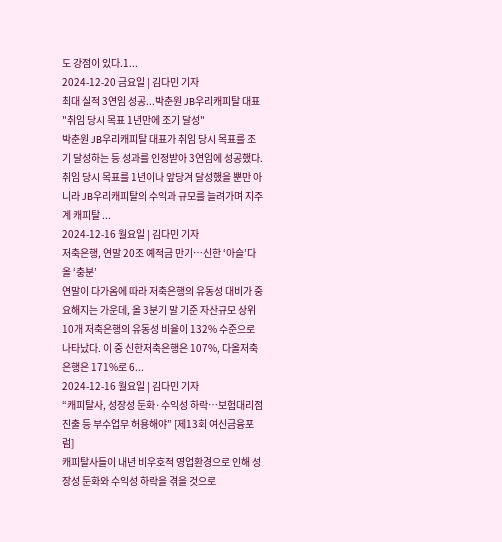도 강점이 있다.1...
2024-12-20 금요일 | 김다민 기자
최대 실적 3연임 성공...박춘원 JB우리캐피탈 대표 "취임 당시 목표 1년만에 조기 달성"
박춘원 JB우리캐피탈 대표가 취임 당시 목표를 조기 달성하는 등 성과를 인정받아 3연임에 성공했다. 취임 당시 목표를 1년이나 앞당겨 달성했을 뿐만 아니라 JB우리캐피탈의 수익과 규모를 늘려가며 지주계 캐피탈 ...
2024-12-16 월요일 | 김다민 기자
저축은행, 연말 20조 예적금 만기…신한 ‘아슬’다올 ‘충분’
연말이 다가옴에 따라 저축은행의 유동성 대비가 중요해지는 가운데, 올 3분기 말 기준 자산규모 상위 10개 저축은행의 유동성 비율이 132% 수준으로 나타났다. 이 중 신한저축은행은 107%, 다올저축은행은 171%로 6...
2024-12-16 월요일 | 김다민 기자
“캐피탈사, 성장성 둔화·수익성 하락…보험대리점 진출 등 부수업무 허용해야” [제13회 여신금융포럼]
캐피탈사들이 내년 비우호적 영업환경으로 인해 성장성 둔화와 수익성 하락을 겪을 것으로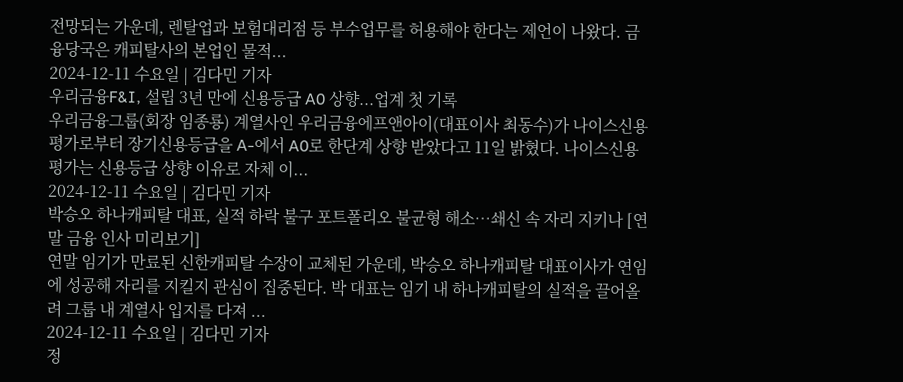전망되는 가운데, 렌탈업과 보험대리점 등 부수업무를 허용해야 한다는 제언이 나왔다. 금융당국은 캐피탈사의 본업인 물적...
2024-12-11 수요일 | 김다민 기자
우리금융F&I, 설립 3년 만에 신용등급 A0 상향...업계 첫 기록
우리금융그룹(회장 임종룡) 계열사인 우리금융에프앤아이(대표이사 최동수)가 나이스신용평가로부터 장기신용등급을 A-에서 A0로 한단계 상향 받았다고 11일 밝혔다. 나이스신용평가는 신용등급 상향 이유로 자체 이...
2024-12-11 수요일 | 김다민 기자
박승오 하나캐피탈 대표, 실적 하락 불구 포트폴리오 불균형 해소…쇄신 속 자리 지키나 [연말 금융 인사 미리보기]
연말 임기가 만료된 신한캐피탈 수장이 교체된 가운데, 박승오 하나캐피탈 대표이사가 연임에 성공해 자리를 지킬지 관심이 집중된다. 박 대표는 임기 내 하나캐피탈의 실적을 끌어올려 그룹 내 계열사 입지를 다져 ...
2024-12-11 수요일 | 김다민 기자
정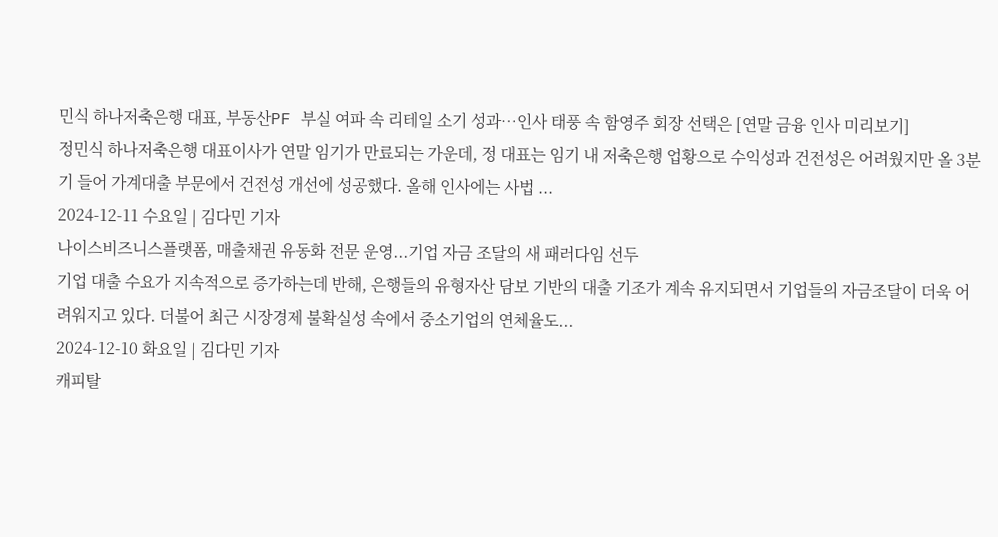민식 하나저축은행 대표, 부동산PF 부실 여파 속 리테일 소기 성과…인사 태풍 속 함영주 회장 선택은 [연말 금융 인사 미리보기]
정민식 하나저축은행 대표이사가 연말 임기가 만료되는 가운데, 정 대표는 임기 내 저축은행 업황으로 수익성과 건전성은 어려웠지만 올 3분기 들어 가계대출 부문에서 건전성 개선에 성공했다. 올해 인사에는 사법 ...
2024-12-11 수요일 | 김다민 기자
나이스비즈니스플랫폼, 매출채권 유동화 전문 운영...기업 자금 조달의 새 패러다임 선두
기업 대출 수요가 지속적으로 증가하는데 반해, 은행들의 유형자산 담보 기반의 대출 기조가 계속 유지되면서 기업들의 자금조달이 더욱 어려워지고 있다. 더불어 최근 시장경제 불확실성 속에서 중소기업의 연체율도...
2024-12-10 화요일 | 김다민 기자
캐피탈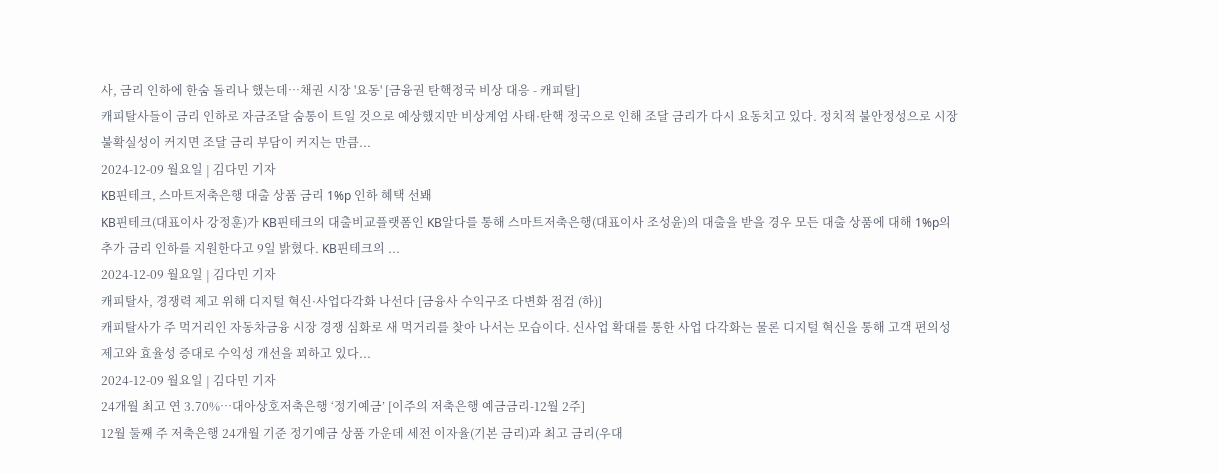사, 금리 인하에 한숨 돌리나 했는데…채권 시장 '요동' [금융권 탄핵정국 비상 대응 - 캐피탈]
캐피탈사들이 금리 인하로 자금조달 숨통이 트일 것으로 예상했지만 비상계엄 사태·탄핵 정국으로 인해 조달 금리가 다시 요동치고 있다. 정치적 불안정성으로 시장 불확실성이 커지면 조달 금리 부담이 커지는 만큼...
2024-12-09 월요일 | 김다민 기자
KB핀테크, 스마트저축은행 대출 상품 금리 1%p 인하 혜택 선봬
KB핀테크(대표이사 강정훈)가 KB핀테크의 대출비교플랫폼인 KB알다를 통해 스마트저축은행(대표이사 조성윤)의 대출을 받을 경우 모든 대출 상품에 대해 1%p의 추가 금리 인하를 지원한다고 9일 밝혔다. KB핀테크의 ...
2024-12-09 월요일 | 김다민 기자
캐피탈사, 경쟁력 제고 위해 디지털 혁신·사업다각화 나선다 [금융사 수익구조 다변화 점검 (하)]
캐피탈사가 주 먹거리인 자동차금융 시장 경쟁 심화로 새 먹거리를 찾아 나서는 모습이다. 신사업 확대를 통한 사업 다각화는 물론 디지털 혁신을 통해 고객 편의성 제고와 효율성 증대로 수익성 개선을 꾀하고 있다...
2024-12-09 월요일 | 김다민 기자
24개월 최고 연 3.70%…대아상호저축은행 ‘정기예금’ [이주의 저축은행 예금금리-12월 2주]
12월 둘째 주 저축은행 24개월 기준 정기예금 상품 가운데 세전 이자율(기본 금리)과 최고 금리(우대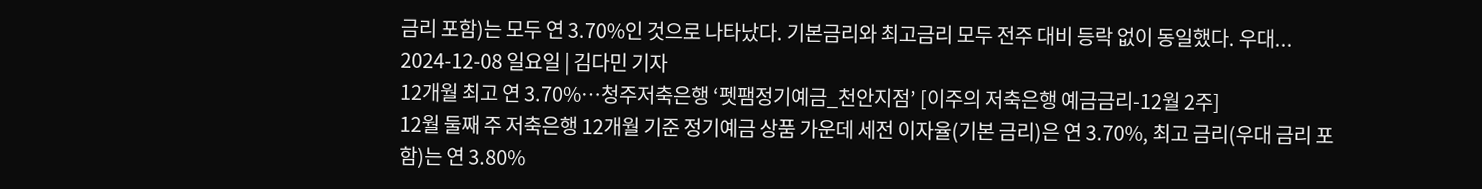금리 포함)는 모두 연 3.70%인 것으로 나타났다. 기본금리와 최고금리 모두 전주 대비 등락 없이 동일했다. 우대...
2024-12-08 일요일 | 김다민 기자
12개월 최고 연 3.70%…청주저축은행 ‘펫팸정기예금_천안지점’ [이주의 저축은행 예금금리-12월 2주]
12월 둘째 주 저축은행 12개월 기준 정기예금 상품 가운데 세전 이자율(기본 금리)은 연 3.70%, 최고 금리(우대 금리 포함)는 연 3.80%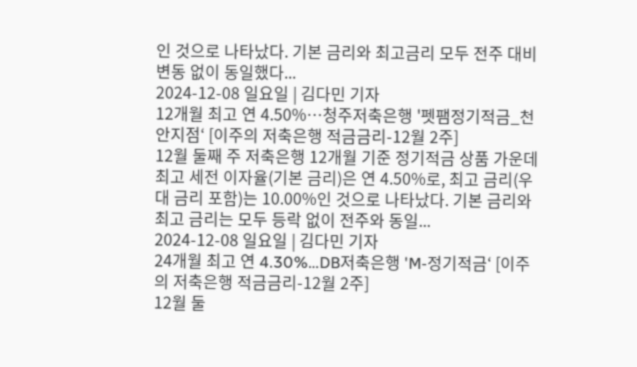인 것으로 나타났다. 기본 금리와 최고금리 모두 전주 대비 변동 없이 동일했다...
2024-12-08 일요일 | 김다민 기자
12개월 최고 연 4.50%…청주저축은행 '펫팸정기적금_천안지점‘ [이주의 저축은행 적금금리-12월 2주]
12월 둘째 주 저축은행 12개월 기준 정기적금 상품 가운데 최고 세전 이자율(기본 금리)은 연 4.50%로, 최고 금리(우대 금리 포함)는 10.00%인 것으로 나타났다. 기본 금리와 최고 금리는 모두 등락 없이 전주와 동일...
2024-12-08 일요일 | 김다민 기자
24개월 최고 연 4.30%…DB저축은행 'M-정기적금‘ [이주의 저축은행 적금금리-12월 2주]
12월 둘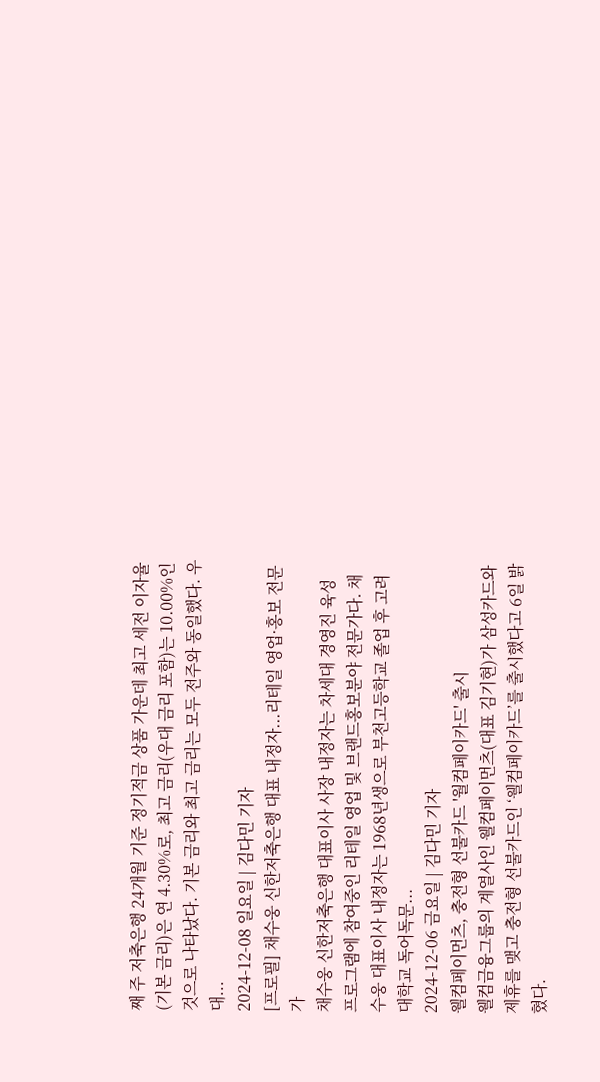째 주 저축은행 24개월 기준 정기적금 상품 가운데 최고 세전 이자율(기본 금리)은 연 4.30%로, 최고 금리(우대 금리 포함)는 10.00%인 것으로 나타났다. 기본 금리와 최고 금리는 모두 전주와 동일했다. 우대...
2024-12-08 일요일 | 김다민 기자
[프로필] 채수웅 신한저축은행 대표 내정자...리테일 영업·홍보 전문가
채수웅 신한저축은행 대표이사 사장 내정자는 차세대 경영진 육성 프로그램에 참여중인 리테일 영업 및 브랜드홍보분야 전문가다. 채수웅 대표이사 내정자는 1968년생으로 부천고등학교 졸업 후 고려대학교 독어독문...
2024-12-06 금요일 | 김다민 기자
웰컴페이먼츠, 충전형 선불카드 '월컴페이카드' 출시
웰컴금융그룹의 계열사인 웰컴페이먼츠(대표 김기현)가 삼성카드와 제휴를 맺고 충전형 선불카드인 ‘웰컴페이카드’를 출시했다고 6일 밝혔다.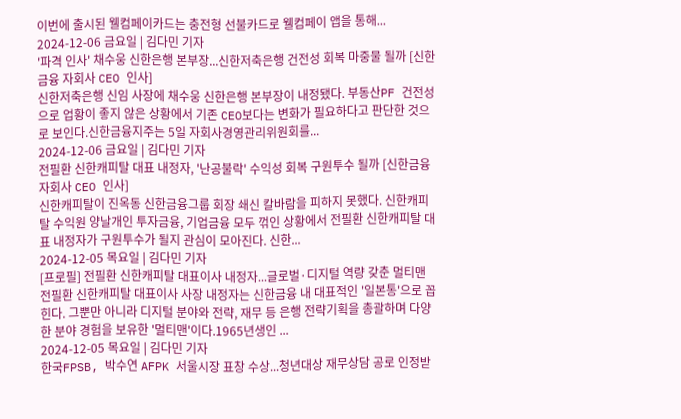이번에 출시된 웰컴페이카드는 충전형 선불카드로 웰컴페이 앱을 통해...
2024-12-06 금요일 | 김다민 기자
'파격 인사' 채수웅 신한은행 본부장...신한저축은행 건전성 회복 마중물 될까 [신한금융 자회사 CEO 인사]
신한저축은행 신임 사장에 채수웅 신한은행 본부장이 내정됐다. 부동산PF 건전성으로 업황이 좋지 않은 상황에서 기존 CEO보다는 변화가 필요하다고 판단한 것으로 보인다.신한금융지주는 5일 자회사경영관리위원회를...
2024-12-06 금요일 | 김다민 기자
전필환 신한캐피탈 대표 내정자, '난공불락' 수익성 회복 구원투수 될까 [신한금융 자회사 CEO 인사]
신한캐피탈이 진옥동 신한금융그룹 회장 쇄신 칼바람을 피하지 못했다. 신한캐피탈 수익원 양날개인 투자금융, 기업금융 모두 꺾인 상황에서 전필환 신한캐피탈 대표 내정자가 구원투수가 될지 관심이 모아진다. 신한...
2024-12-05 목요일 | 김다민 기자
[프로필] 전필환 신한캐피탈 대표이사 내정자...글로벌·디지털 역량 갖춘 멀티맨
전필환 신한캐피탈 대표이사 사장 내정자는 신한금융 내 대표적인 '일본통'으로 꼽힌다. 그뿐만 아니라 디지털 분야와 전략, 재무 등 은행 전략기획을 총괄하며 다양한 분야 경험을 보유한 '멀티맨'이다.1965년생인 ...
2024-12-05 목요일 | 김다민 기자
한국FPSB, 박수연 AFPK 서울시장 표창 수상...청년대상 재무상담 공로 인정받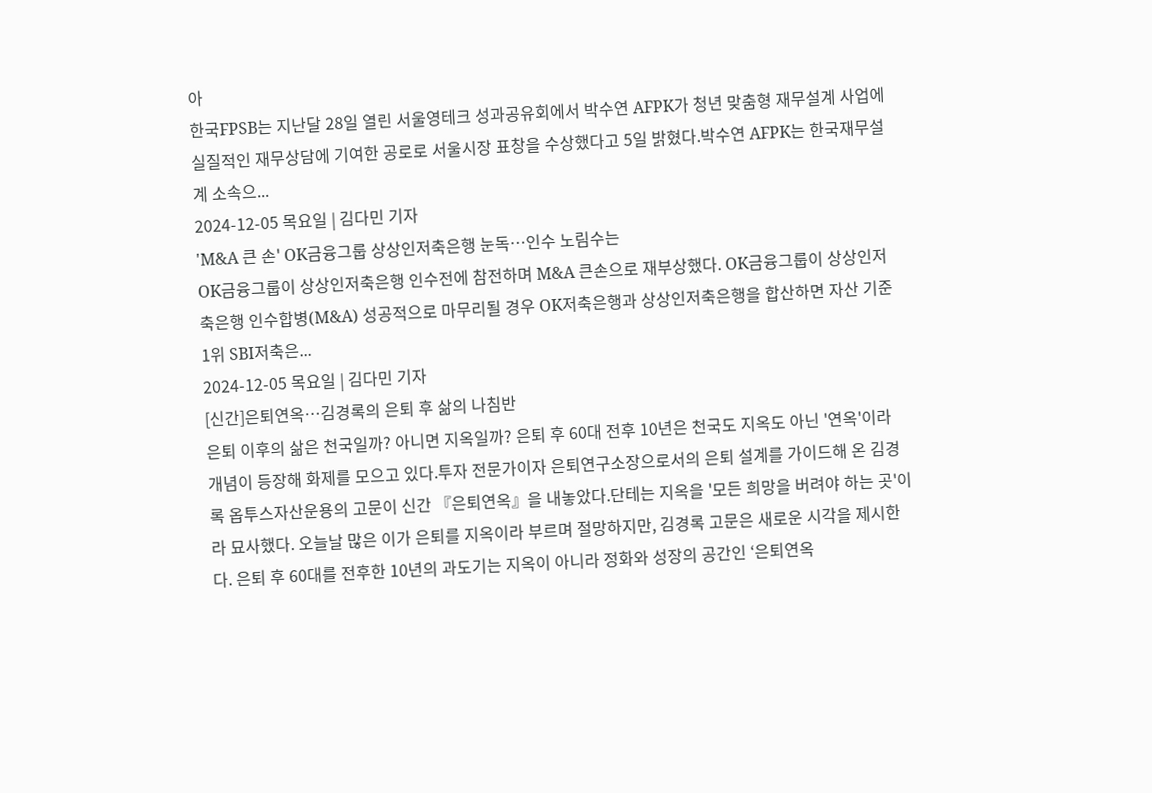아
한국FPSB는 지난달 28일 열린 서울영테크 성과공유회에서 박수연 AFPK가 청년 맞춤형 재무설계 사업에 실질적인 재무상담에 기여한 공로로 서울시장 표창을 수상했다고 5일 밝혔다.박수연 AFPK는 한국재무설계 소속으...
2024-12-05 목요일 | 김다민 기자
'M&A 큰 손' OK금융그룹 상상인저축은행 눈독…인수 노림수는
OK금융그룹이 상상인저축은행 인수전에 참전하며 M&A 큰손으로 재부상했다. OK금융그룹이 상상인저축은행 인수합병(M&A) 성공적으로 마무리될 경우 OK저축은행과 상상인저축은행을 합산하면 자산 기준 1위 SBI저축은...
2024-12-05 목요일 | 김다민 기자
[신간]은퇴연옥…김경록의 은퇴 후 삶의 나침반
은퇴 이후의 삶은 천국일까? 아니면 지옥일까? 은퇴 후 60대 전후 10년은 천국도 지옥도 아닌 '연옥'이라 개념이 등장해 화제를 모으고 있다.투자 전문가이자 은퇴연구소장으로서의 은퇴 설계를 가이드해 온 김경록 옵투스자산운용의 고문이 신간 『은퇴연옥』을 내놓았다.단테는 지옥을 '모든 희망을 버려야 하는 곳'이라 묘사했다. 오늘날 많은 이가 은퇴를 지옥이라 부르며 절망하지만, 김경록 고문은 새로운 시각을 제시한다. 은퇴 후 60대를 전후한 10년의 과도기는 지옥이 아니라 정화와 성장의 공간인 ‘은퇴연옥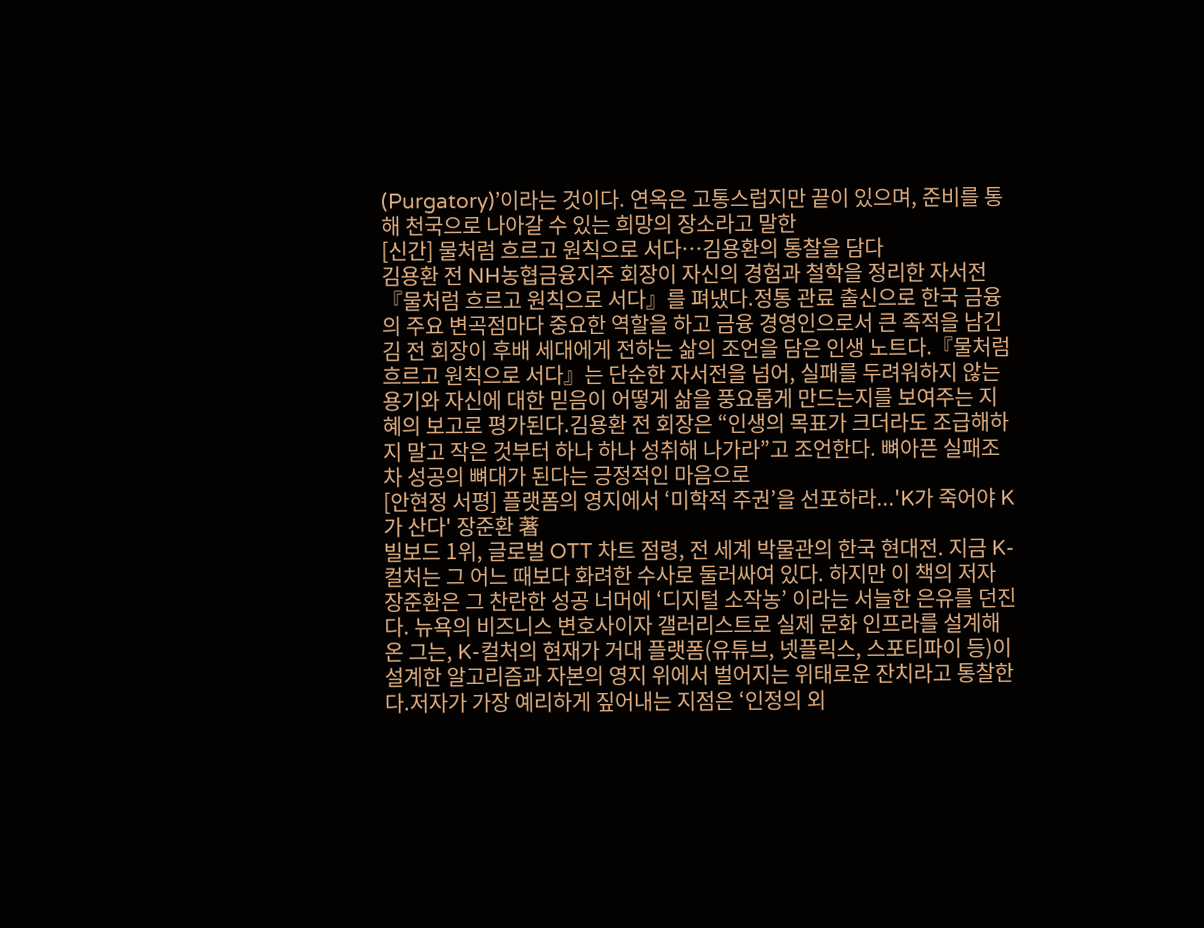(Purgatory)’이라는 것이다. 연옥은 고통스럽지만 끝이 있으며, 준비를 통해 천국으로 나아갈 수 있는 희망의 장소라고 말한
[신간] 물처럼 흐르고 원칙으로 서다…김용환의 통찰을 담다
김용환 전 NH농협금융지주 회장이 자신의 경험과 철학을 정리한 자서전 『물처럼 흐르고 원칙으로 서다』를 펴냈다.정통 관료 출신으로 한국 금융의 주요 변곡점마다 중요한 역할을 하고 금융 경영인으로서 큰 족적을 남긴 김 전 회장이 후배 세대에게 전하는 삶의 조언을 담은 인생 노트다.『물처럼 흐르고 원칙으로 서다』는 단순한 자서전을 넘어, 실패를 두려워하지 않는 용기와 자신에 대한 믿음이 어떻게 삶을 풍요롭게 만드는지를 보여주는 지혜의 보고로 평가된다.김용환 전 회장은 “인생의 목표가 크더라도 조급해하지 말고 작은 것부터 하나 하나 성취해 나가라”고 조언한다. 뼈아픈 실패조차 성공의 뼈대가 된다는 긍정적인 마음으로
[안현정 서평] 플랫폼의 영지에서 ‘미학적 주권’을 선포하라...'K가 죽어야 K가 산다' 장준환 著
빌보드 1위, 글로벌 OTT 차트 점령, 전 세계 박물관의 한국 현대전. 지금 K-컬처는 그 어느 때보다 화려한 수사로 둘러싸여 있다. 하지만 이 책의 저자 장준환은 그 찬란한 성공 너머에 ‘디지털 소작농’ 이라는 서늘한 은유를 던진다. 뉴욕의 비즈니스 변호사이자 갤러리스트로 실제 문화 인프라를 설계해온 그는, K-컬처의 현재가 거대 플랫폼(유튜브, 넷플릭스, 스포티파이 등)이 설계한 알고리즘과 자본의 영지 위에서 벌어지는 위태로운 잔치라고 통찰한다.저자가 가장 예리하게 짚어내는 지점은 ‘인정의 외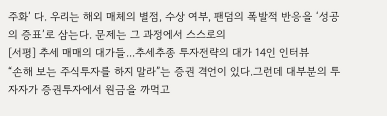주화’ 다. 우리는 해외 매체의 별점, 수상 여부, 팬덤의 폭발적 반응을 ‘성공의 증표’로 삼는다. 문제는 그 과정에서 스스로의
[서평] 추세 매매의 대가들...추세추종 투자전략의 대가 14인 인터뷰
“손해 보는 주식투자를 하지 말라”는 증권 격언이 있다.그런데 대부분의 투자자가 증권투자에서 원금을 까먹고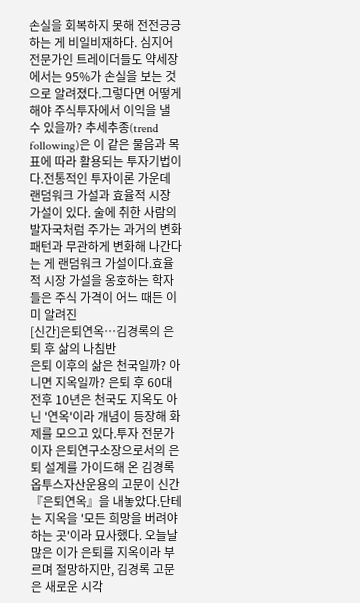손실을 회복하지 못해 전전긍긍하는 게 비일비재하다. 심지어 전문가인 트레이더들도 약세장에서는 95%가 손실을 보는 것으로 알려졌다.그렇다면 어떻게 해야 주식투자에서 이익을 낼 수 있을까? 추세추종(trend following)은 이 같은 물음과 목표에 따라 활용되는 투자기법이다.전통적인 투자이론 가운데 랜덤워크 가설과 효율적 시장 가설이 있다. 술에 취한 사람의 발자국처럼 주가는 과거의 변화 패턴과 무관하게 변화해 나간다는 게 랜덤워크 가설이다.효율적 시장 가설을 옹호하는 학자들은 주식 가격이 어느 때든 이미 알려진
[신간]은퇴연옥…김경록의 은퇴 후 삶의 나침반
은퇴 이후의 삶은 천국일까? 아니면 지옥일까? 은퇴 후 60대 전후 10년은 천국도 지옥도 아닌 '연옥'이라 개념이 등장해 화제를 모으고 있다.투자 전문가이자 은퇴연구소장으로서의 은퇴 설계를 가이드해 온 김경록 옵투스자산운용의 고문이 신간 『은퇴연옥』을 내놓았다.단테는 지옥을 '모든 희망을 버려야 하는 곳'이라 묘사했다. 오늘날 많은 이가 은퇴를 지옥이라 부르며 절망하지만, 김경록 고문은 새로운 시각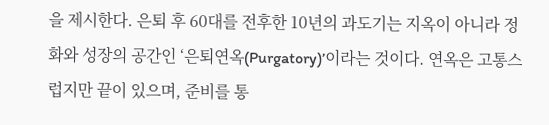을 제시한다. 은퇴 후 60대를 전후한 10년의 과도기는 지옥이 아니라 정화와 성장의 공간인 ‘은퇴연옥(Purgatory)’이라는 것이다. 연옥은 고통스럽지만 끝이 있으며, 준비를 통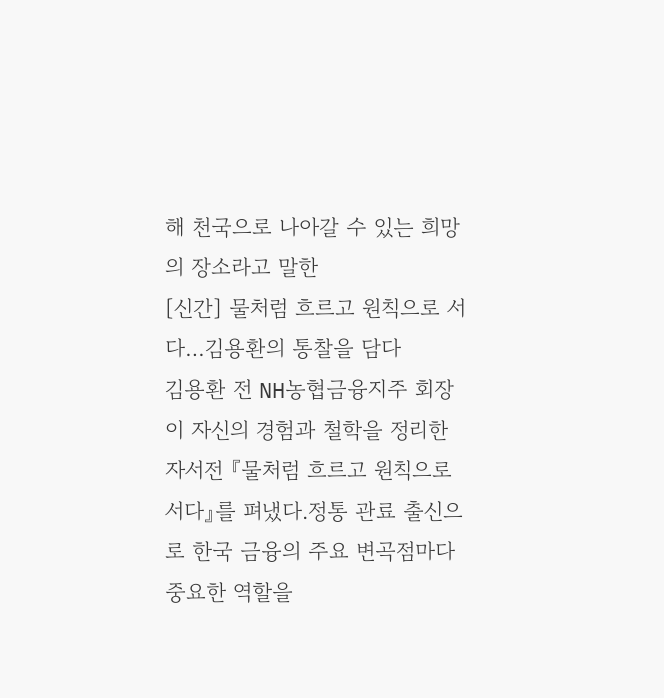해 천국으로 나아갈 수 있는 희망의 장소라고 말한
[신간] 물처럼 흐르고 원칙으로 서다…김용환의 통찰을 담다
김용환 전 NH농협금융지주 회장이 자신의 경험과 철학을 정리한 자서전 『물처럼 흐르고 원칙으로 서다』를 펴냈다.정통 관료 출신으로 한국 금융의 주요 변곡점마다 중요한 역할을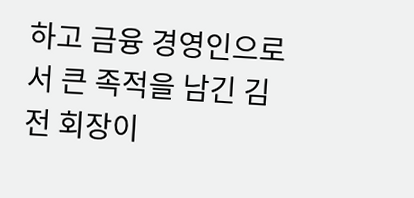하고 금융 경영인으로서 큰 족적을 남긴 김 전 회장이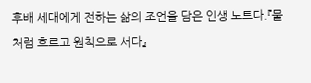후배 세대에게 전하는 삶의 조언을 담은 인생 노트다.『물처럼 흐르고 원칙으로 서다』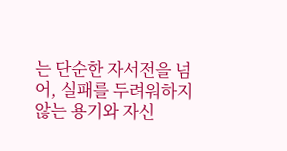는 단순한 자서전을 넘어, 실패를 두려워하지 않는 용기와 자신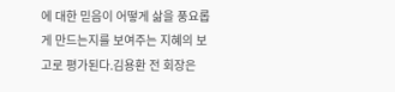에 대한 믿음이 어떻게 삶을 풍요롭게 만드는지를 보여주는 지혜의 보고로 평가된다.김용환 전 회장은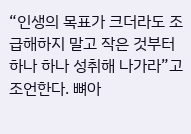“인생의 목표가 크더라도 조급해하지 말고 작은 것부터 하나 하나 성취해 나가라”고 조언한다. 뼈아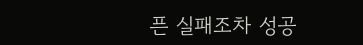픈 실패조차 성공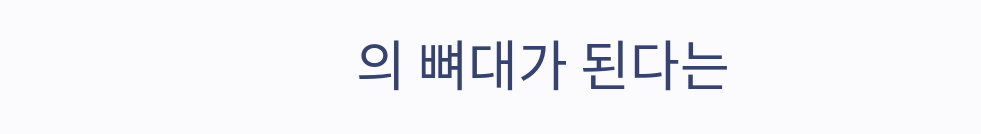의 뼈대가 된다는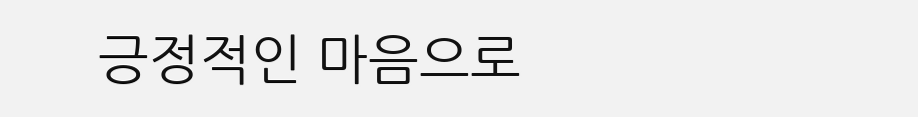긍정적인 마음으로